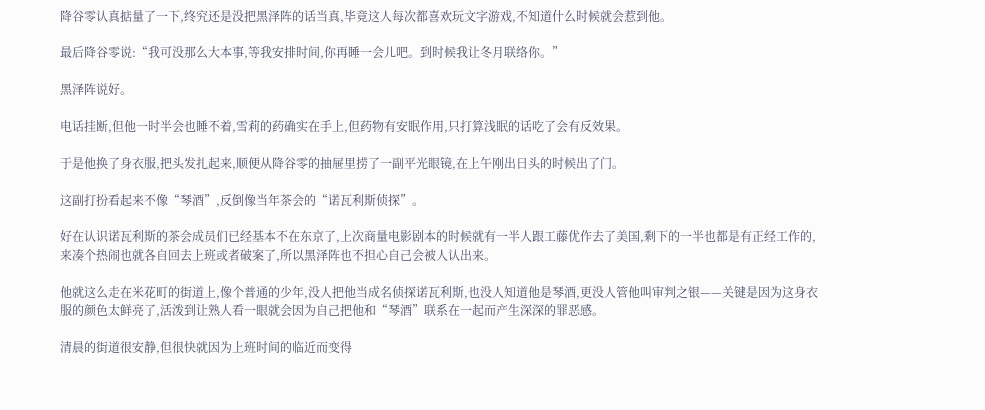降谷零认真掂量了一下,终究还是没把黑泽阵的话当真,毕竟这人每次都喜欢玩文字游戏,不知道什么时候就会惹到他。

最后降谷零说:“我可没那么大本事,等我安排时间,你再睡一会儿吧。到时候我让冬月联络你。”

黑泽阵说好。

电话挂断,但他一时半会也睡不着,雪莉的药确实在手上,但药物有安眠作用,只打算浅眠的话吃了会有反效果。

于是他换了身衣服,把头发扎起来,顺便从降谷零的抽屉里捞了一副平光眼镜,在上午刚出日头的时候出了门。

这副打扮看起来不像“琴酒”,反倒像当年茶会的“诺瓦利斯侦探”。

好在认识诺瓦利斯的茶会成员们已经基本不在东京了,上次商量电影剧本的时候就有一半人跟工藤优作去了美国,剩下的一半也都是有正经工作的,来凑个热闹也就各自回去上班或者破案了,所以黑泽阵也不担心自己会被人认出来。

他就这么走在米花町的街道上,像个普通的少年,没人把他当成名侦探诺瓦利斯,也没人知道他是琴酒,更没人管他叫审判之银——关键是因为这身衣服的颜色太鲜亮了,活泼到让熟人看一眼就会因为自己把他和“琴酒”联系在一起而产生深深的罪恶感。

清晨的街道很安静,但很快就因为上班时间的临近而变得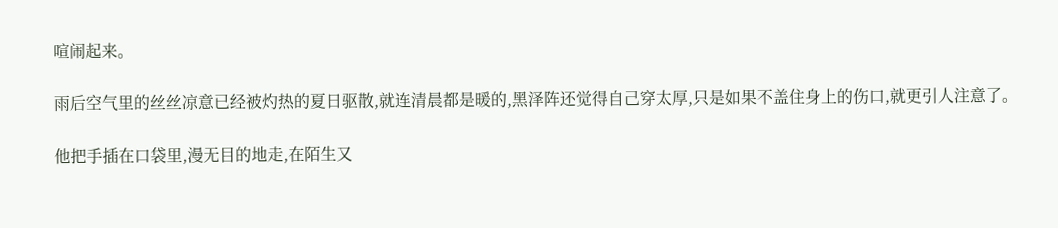喧闹起来。

雨后空气里的丝丝凉意已经被灼热的夏日驱散,就连清晨都是暖的,黑泽阵还觉得自己穿太厚,只是如果不盖住身上的伤口,就更引人注意了。

他把手插在口袋里,漫无目的地走,在陌生又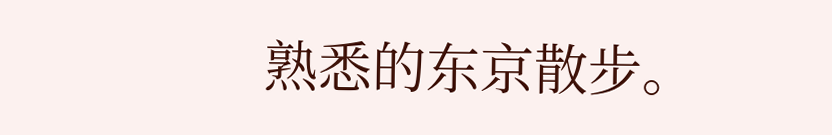熟悉的东京散步。